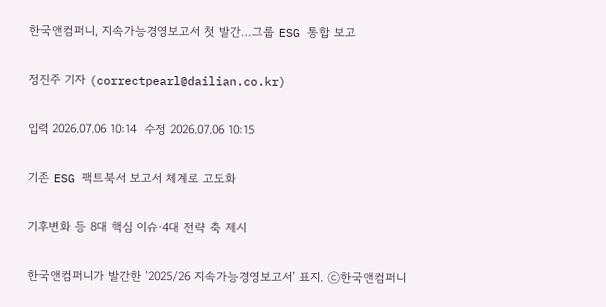한국앤컴퍼니, 지속가능경영보고서 첫 발간…그룹 ESG 통합 보고

정진주 기자 (correctpearl@dailian.co.kr)

입력 2026.07.06 10:14  수정 2026.07.06 10:15

기존 ESG 팩트북서 보고서 체계로 고도화

기후변화 등 8대 핵심 이슈·4대 전략 축 제시

한국앤컴퍼니가 발간한 ‘2025/26 지속가능경영보고서’ 표지. ⓒ한국앤컴퍼니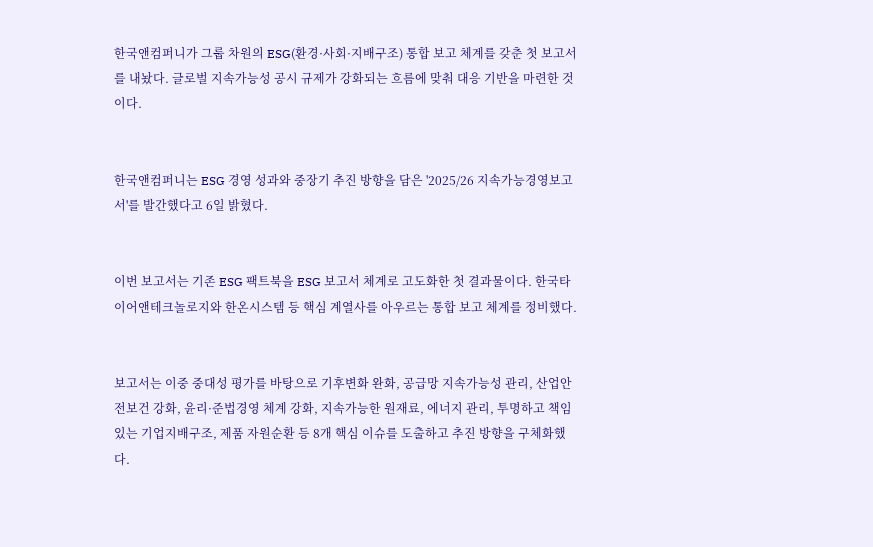한국앤컴퍼니가 그룹 차원의 ESG(환경·사회·지배구조) 통합 보고 체계를 갖춘 첫 보고서를 내놨다. 글로벌 지속가능성 공시 규제가 강화되는 흐름에 맞춰 대응 기반을 마련한 것이다.


한국앤컴퍼니는 ESG 경영 성과와 중장기 추진 방향을 담은 '2025/26 지속가능경영보고서'를 발간했다고 6일 밝혔다.


이번 보고서는 기존 ESG 팩트북을 ESG 보고서 체계로 고도화한 첫 결과물이다. 한국타이어앤테크놀로지와 한온시스템 등 핵심 계열사를 아우르는 통합 보고 체계를 정비했다.


보고서는 이중 중대성 평가를 바탕으로 기후변화 완화, 공급망 지속가능성 관리, 산업안전보건 강화, 윤리·준법경영 체계 강화, 지속가능한 원재료, 에너지 관리, 투명하고 책임 있는 기업지배구조, 제품 자원순환 등 8개 핵심 이슈를 도출하고 추진 방향을 구체화했다.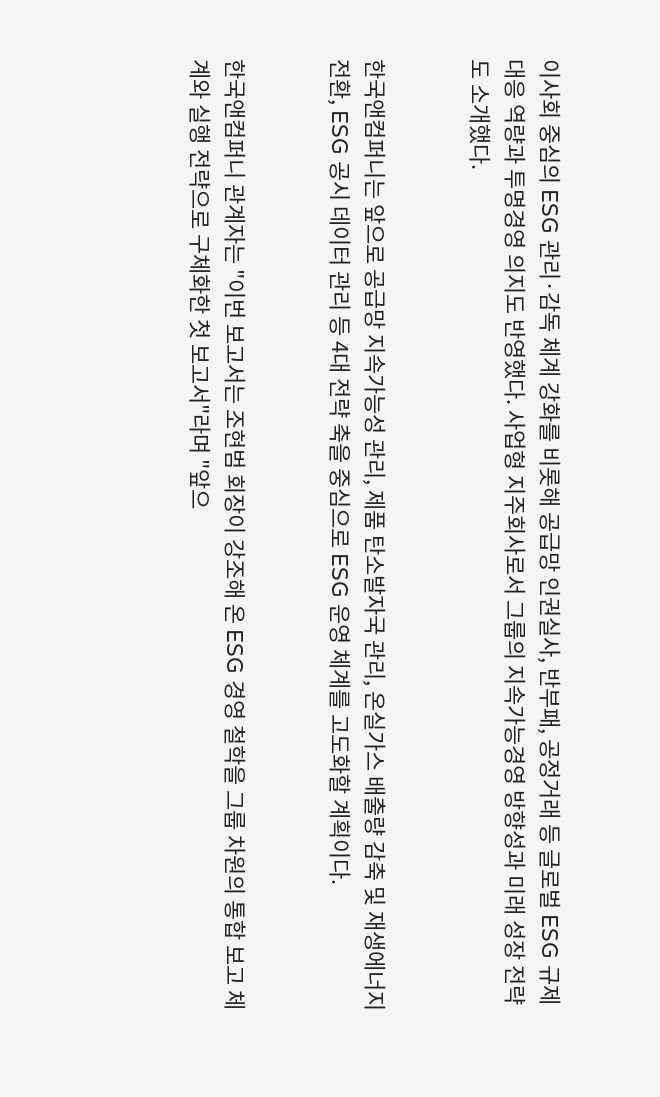이사회 중심의 ESG 관리·감독 체계 강화를 비롯해 공급망 인권실사, 반부패, 공정거래 등 글로벌 ESG 규제 대응 역량과 투명경영 의지도 반영했다. 사업형 지주회사로서 그룹의 지속가능경영 방향성과 미래 성장 전략도 소개했다.


한국앤컴퍼니는 앞으로 공급망 지속가능성 관리, 제품 탄소발자국 관리, 온실가스 배출량 감축 및 재생에너지 전환, ESG 공시 데이터 관리 등 4대 전략 축을 중심으로 ESG 운영 체계를 고도화할 계획이다.


한국앤컴퍼니 관계자는 "이번 보고서는 조현범 회장이 강조해 온 ESG 경영 철학을 그룹 차원의 통합 보고 체계와 실행 전략으로 구체화한 첫 보고서"라며 "앞으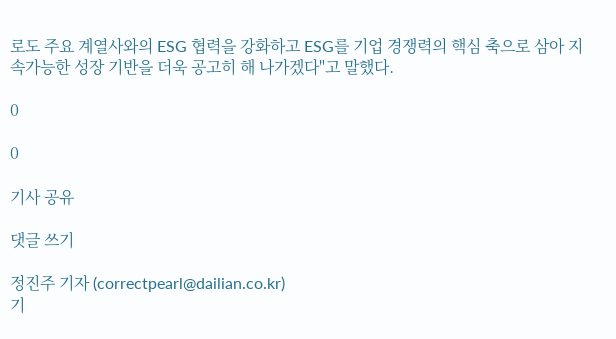로도 주요 계열사와의 ESG 협력을 강화하고 ESG를 기업 경쟁력의 핵심 축으로 삼아 지속가능한 성장 기반을 더욱 공고히 해 나가겠다"고 말했다.

0

0

기사 공유

댓글 쓰기

정진주 기자 (correctpearl@dailian.co.kr)
기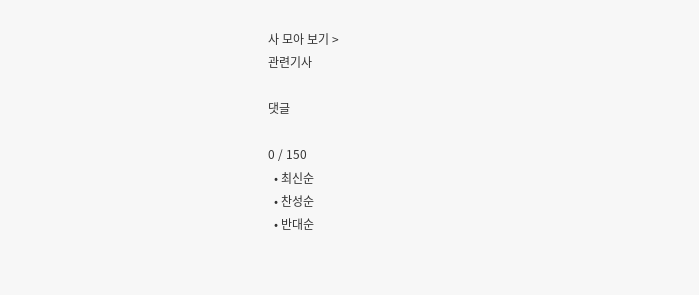사 모아 보기 >
관련기사

댓글

0 / 150
  • 최신순
  • 찬성순
  • 반대순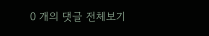0 개의 댓글 전체보기